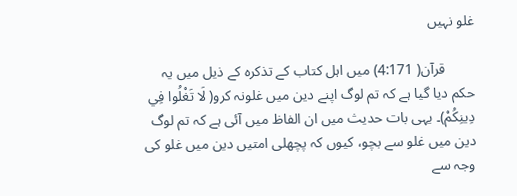غلو نہیں

        قرآن( 4:171) میں اہل کتاب کے تذکرہ کے ذیل میں یہ حکم دیا گیا ہے کہ تم لوگ اپنے دین میں غلونہ کرو( لَا تَغْلُوا فِي دِينِكُمْ)۔ یہی بات حدیث میں ان الفاظ میں آئی ہے کہ تم لوگ دین میں غلو سے بچو، کیوں کہ پچھلی امتیں دین میں غلو کی وجہ سے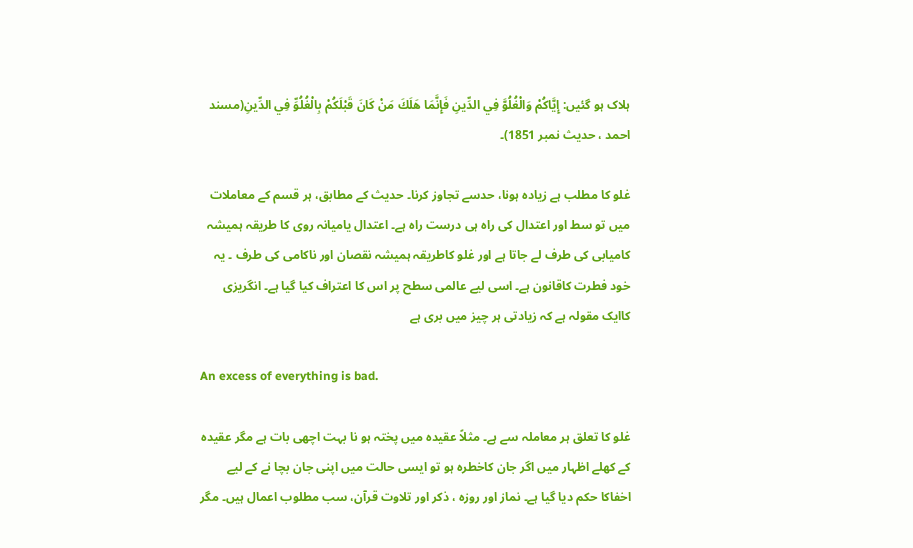ہلاک ہو گئیں: إِيَّاكُمْ وَالْغُلُوَّ فِي الدِّينِ فَإِنَّمَا هَلَكَ مَنْ كَانَ قَبْلَكُمْ بِالْغُلُوِّ فِي الدِّينِ(مسند احمد ، حدیث نمبر 1851)۔

غلو کا مطلب ہے زیادہ ہونا، حدسے تجاوز کرنا۔ حدیث کے مطابق، ہر قسم کے معاملات میں تو سط اور اعتدال کی راہ ہی درست راہ ہے۔ اعتدال یامیانہ روی کا طریقہ ہمیشہ کامیابی کی طرف لے جاتا ہے اور غلو کاطریقہ ہمیشہ نقصان اور ناکامی کی طرف ۔ یہ خود فطرت کاقانون ہے۔ اسی لیے عالمی سطح پر اس کا اعتراف کیا گیا ہے۔ انگریزی کاایک مقولہ ہے کہ زیادتی ہر چیز میں بری ہے

An excess of everything is bad.

غلو کا تعلق ہر معاملہ سے ہے۔ مثلاً عقیدہ میں پختہ ہو نا بہت اچھی بات ہے مگر عقیدہ کے کھلے اظہار میں اگر جان کاخطرہ ہو تو ایسی حالت میں اپنی جان بچا نے کے لیے اخفاکا حکم دیا گیا ہے۔ نماز اور روزہ ، ذکر اور تلاوت قرآن، سب مطلوب اعمال ہیں۔ مگر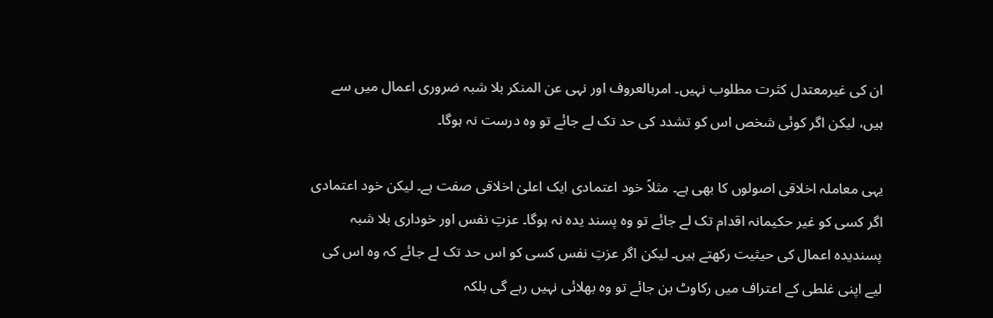ان کی غیرمعتدل کثرت مطلوب نہیں۔ امربالعروف اور نہی عن المنکر بلا شبہ ضروری اعمال میں سے ہیں، لیکن اگر کوئی شخص اس کو تشدد کی حد تک لے جائے تو وہ درست نہ ہوگا۔

یہی معاملہ اخلاقی اصولوں کا بھی ہے۔ مثلاً خود اعتمادی ایک اعلیٰ اخلاقی صفت ہے۔ لیکن خود اعتمادی اگر کسی کو غیر حکیمانہ اقدام تک لے جائے تو وہ پسند یدہ نہ ہوگا۔ عزتِ نفس اور خوداری بلا شبہ پسندیدہ اعمال کی حیثیت رکھتے ہیں۔ لیکن اگر عزتِ نفس کسی کو اس حد تک لے جائے کہ وہ اس کی لیے اپنی غلطی کے اعتراف میں رکاوٹ بن جائے تو وہ بھلائی نہیں رہے گی بلکہ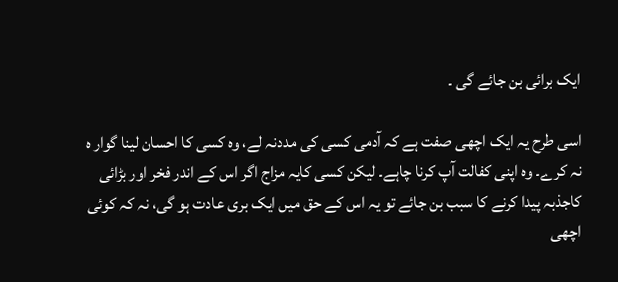ایک برائی بن جائے گی ۔

اسی طرح یہ ایک اچھی صفت ہے کہ آدمی کسی کی مددنہ لے، وہ کسی کا احسان لینا گوار ہ نہ کرے۔ وہ اپنی کفالت آپ کرنا چاہے۔ لیکن کسی کایہ مزاج اگر اس کے اندر فخر اور بڑائی کاجذبہ پیدا کرنے کا سبب بن جائے تو یہ اس کے حق میں ایک بری عادت ہو گی، نہ کہ کوئی اچھی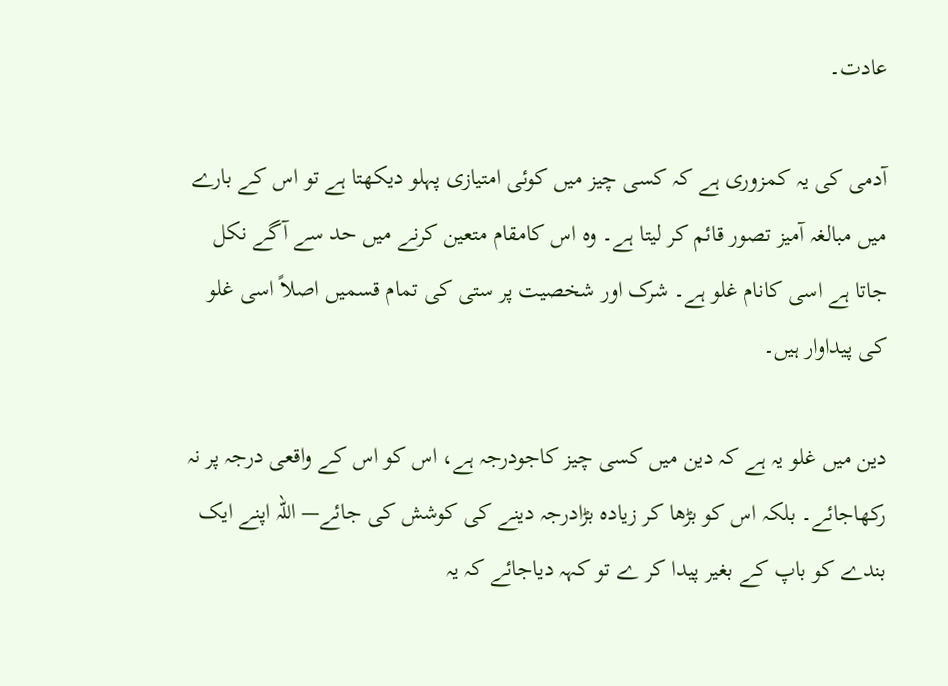عادت۔

آدمی کی یہ کمزوری ہے کہ کسی چیز میں کوئی امتیازی پہلو دیکھتا ہے تو اس کے بارے میں مبالغہ آمیز تصور قائم کر لیتا ہے۔ وہ اس کامقام متعین کرنے میں حد سے آگے نکل جاتا ہے اسی کانام غلو ہے۔ شرک اور شخصیت پر ستی کی تمام قسمیں اصلاً اسی غلو کی پیداوار ہیں۔

دین میں غلو یہ ہے کہ دین میں کسی چیز کاجودرجہ ہے، اس کو اس کے واقعی درجہ پر نہ رکھاجائے۔ بلکہ اس کو بڑھا کر زیادہ بڑادرجہ دینے کی کوشش کی جائے— اللہ اپنے ایک بندے کو باپ کے بغیر پیدا کر ے تو کہہ دیاجائے کہ یہ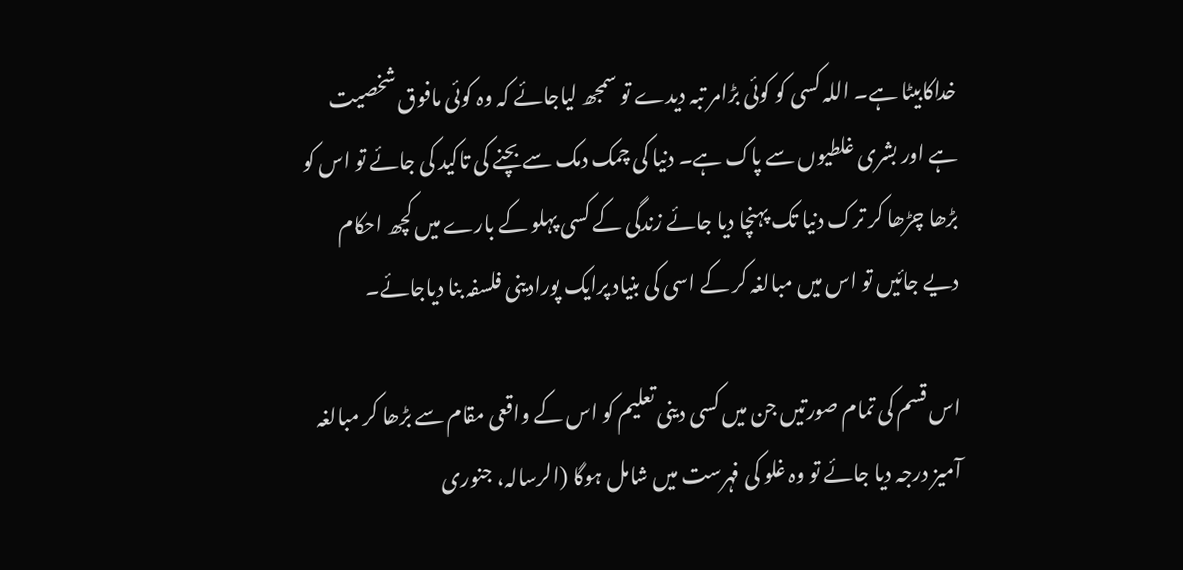خداکابیٹا ہے۔ اللہ کسی کو کوئی بڑامر تبہ دیدے تو سمجھ لیاجائے کہ وہ کوئی مافوق شخصیت ہے اور بشری غلطیوں سے پاک ہے۔ دنیا کی چمک دمک سے بچنے کی تاکید کی جائے تو اس کو بڑھا چڑھا کر ترک دنیا تک پہنچا دیا جائے زندگی کے کسی پہلو کے بارے میں کچھ احکام دیے جائیں تو اس میں مبالغہ کر کے اسی کی بنیاد پرایک پورادینی فلسفہ بنا دیاجائے۔

اس قسم کی تمام صورتیں جن میں کسی دینی تعلیم کو اس کے واقعی مقام سے بڑھا کر مبالغہ آمیز درجہ دیا جائے تو وہ غلو کی فہرست میں شامل ہوگا (الرسالہ، جنوری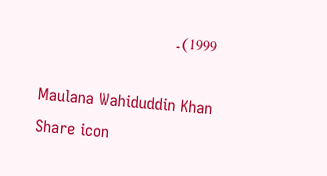1999)۔

Maulana Wahiduddin Khan
Share icon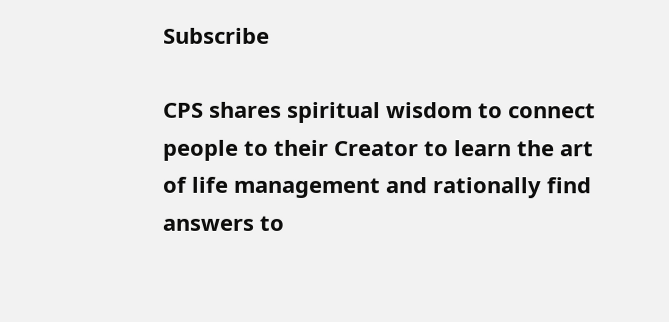Subscribe

CPS shares spiritual wisdom to connect people to their Creator to learn the art of life management and rationally find answers to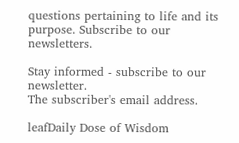questions pertaining to life and its purpose. Subscribe to our newsletters.

Stay informed - subscribe to our newsletter.
The subscriber's email address.

leafDaily Dose of Wisdom